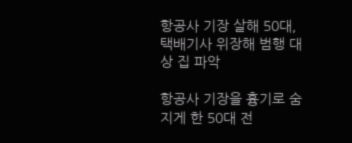항공사 기장 살해 50대, 택배기사 위장해 범행 대상 집 파악

항공사 기장을 흉기로 숨지게 한 50대 전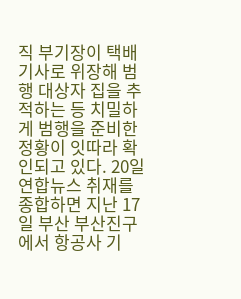직 부기장이 택배기사로 위장해 범행 대상자 집을 추적하는 등 치밀하게 범행을 준비한 정황이 잇따라 확인되고 있다. 20일 연합뉴스 취재를 종합하면 지난 17일 부산 부산진구에서 항공사 기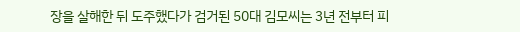장을 살해한 뒤 도주했다가 검거된 50대 김모씨는 3년 전부터 피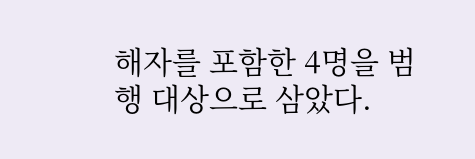해자를 포함한 4명을 범행 대상으로 삼았다.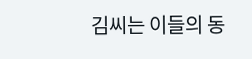김씨는 이들의 동